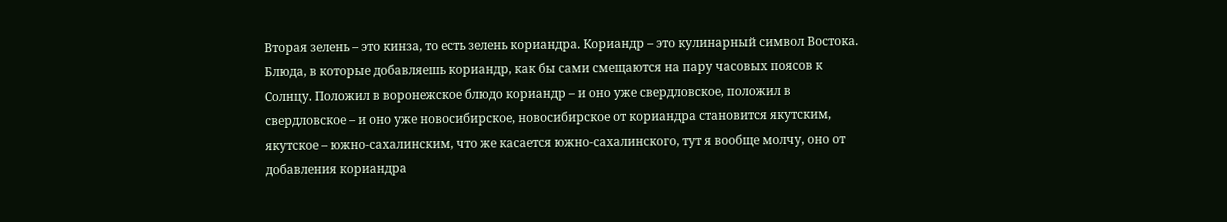Вторая зелень – это кинза, то есть зелень кориандра. Кориандр – это кулинарный символ Востока. Блюда, в которые добавляешь кориандр, как бы сами смещаются на пару часовых поясов к Солнцу. Положил в воронежское блюдо кориандр – и оно уже свердловское, положил в свердловское – и оно уже новосибирское, новосибирское от кориандра становится якутским, якутское – южно-сахалинским, что же касается южно-сахалинского, тут я вообще молчу, оно от добавления кориандра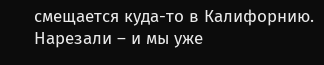смещается куда-то в Калифорнию. Нарезали – и мы уже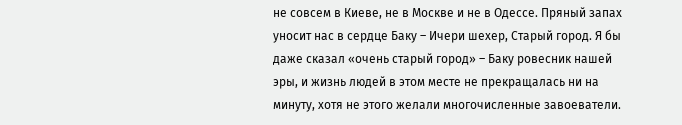не совсем в Киеве, не в Москве и не в Одессе. Пряный запах уносит нас в сердце Баку – Ичери шехер, Старый город. Я бы даже сказал «очень старый город» – Баку ровесник нашей эры, и жизнь людей в этом месте не прекращалась ни на минуту, хотя не этого желали многочисленные завоеватели.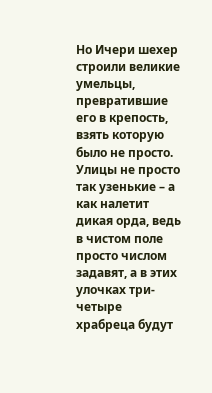Но Ичери шехер строили великие умельцы, превратившие его в крепость, взять которую было не просто. Улицы не просто так узенькие – а как налетит дикая орда, ведь в чистом поле просто числом задавят, а в этих улочках три-четыре храбреца будут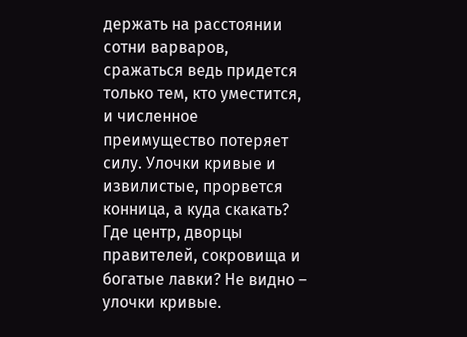держать на расстоянии сотни варваров, сражаться ведь придется только тем, кто уместится, и численное преимущество потеряет силу. Улочки кривые и извилистые, прорвется конница, а куда скакать? Где центр, дворцы правителей, сокровища и богатые лавки? Не видно – улочки кривые.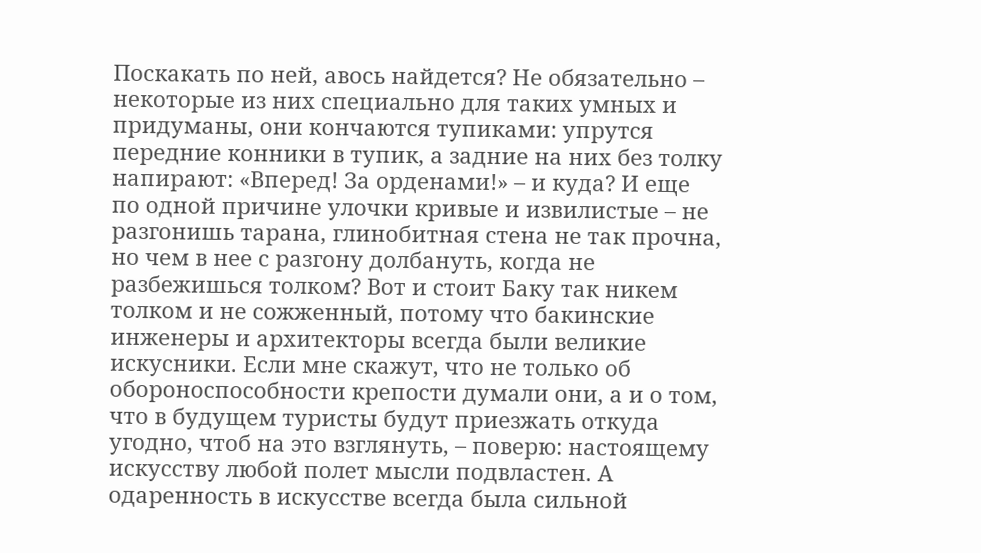Поскакать по ней, авось найдется? Не обязательно – некоторые из них специально для таких умных и придуманы, они кончаются тупиками: упрутся передние конники в тупик, а задние на них без толку напирают: «Вперед! За орденами!» – и куда? И еще по одной причине улочки кривые и извилистые – не разгонишь тарана, глинобитная стена не так прочна, но чем в нее с разгону долбануть, когда не разбежишься толком? Вот и стоит Баку так никем толком и не сожженный, потому что бакинские инженеры и архитекторы всегда были великие искусники. Если мне скажут, что не только об обороноспособности крепости думали они, а и о том, что в будущем туристы будут приезжать откуда угодно, чтоб на это взглянуть, – поверю: настоящему искусству любой полет мысли подвластен. А одаренность в искусстве всегда была сильной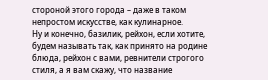стороной этого города – даже в таком непростом искусстве, как кулинарное.
Ну и конечно, базилик, рейхон, если хотите, будем называть так, как принято на родине блюда, рейхон с вами, ревнители строгого стиля, а я вам скажу, что название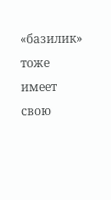«базилик» тоже имеет свою